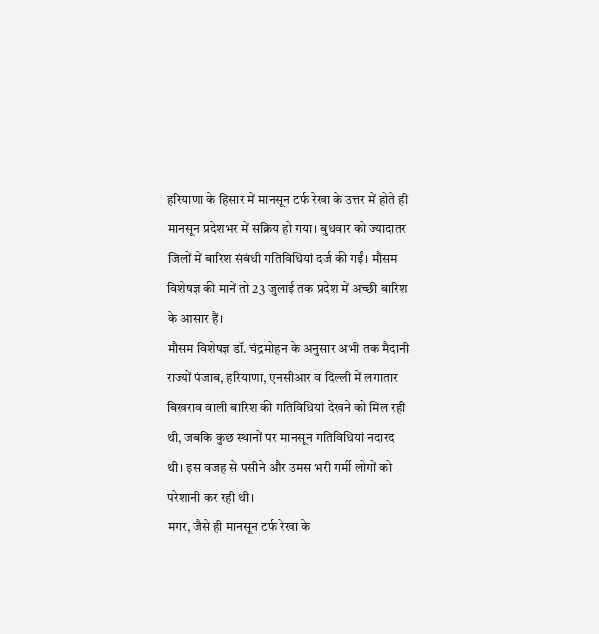हरियाणा के हिसार में मानसून टर्फ रेखा के उत्तर में होते ही मानसून प्रदेशभर में सक्रिय हो गया। बुधवार को ज्यादातर जिलों में बारिश संबंधी गतिविधियां दर्ज की गईं। मौसम विशेषज्ञ की मानें तो 23 जुलाई तक प्रदेश में अच्छी बारिश के आसार हैं।
मौसम विशेषज्ञ डॉ. चंद्रमोहन के अनुसार अभी तक मैदानी राज्यों पंजाब, हरियाणा, एनसीआर व दिल्ली में लगातार बिखराव वाली बारिश की गतिविधियां देखने को मिल रही थी, जबकि कुछ स्थानों पर मानसून गतिविधियां नदारद थी। इस वजह से पसीने और उमस भरी गर्मी लोगों को परेशानी कर रही थी।
मगर, जैसे ही मानसून टर्फ रेखा के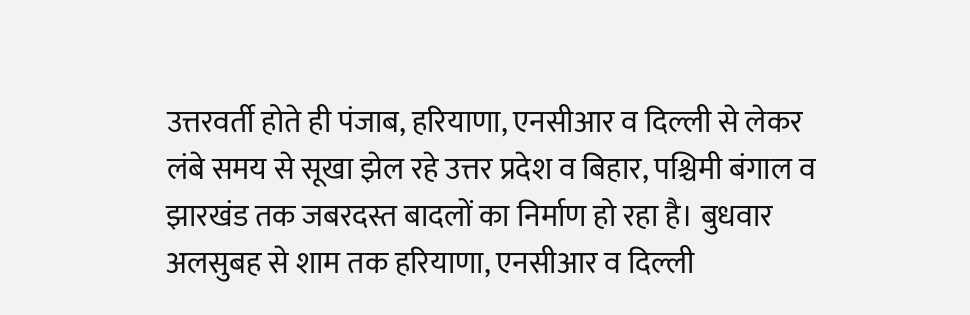उत्तरवर्ती होते ही पंजाब, हरियाणा, एनसीआर व दिल्ली से लेकर लंबे समय से सूखा झेल रहे उत्तर प्रदेश व बिहार, पश्चिमी बंगाल व झारखंड तक जबरदस्त बादलों का निर्माण हो रहा है। बुधवार अलसुबह से शाम तक हरियाणा, एनसीआर व दिल्ली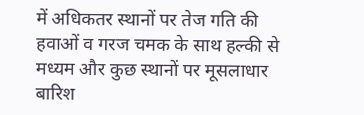में अधिकतर स्थानों पर तेज गति की हवाओं व गरज चमक के साथ हल्की से मध्यम और कुछ स्थानों पर मूसलाधार बारिश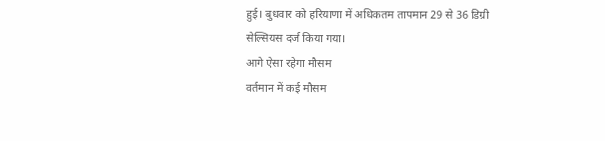हुई। बुधवार को हरियाणा में अधिकतम तापमान 29 से 36 डिग्री सेल्सियस दर्ज किया गया।
आगे ऐसा रहेगा मौसम
वर्तमान में कई मौसम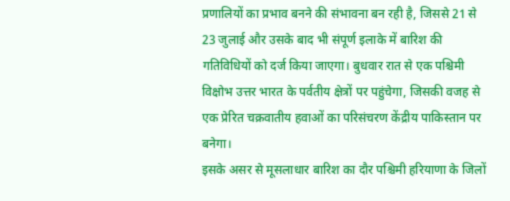प्रणालियों का प्रभाव बनने की संभावना बन रही है, जिससे 21 से 23 जुलाई और उसके बाद भी संपूर्ण इलाके में बारिश की गतिविधियों को दर्ज किया जाएगा। बुधवार रात से एक पश्चिमी विक्षोभ उत्तर भारत के पर्वतीय क्षेत्रों पर पहुंचेगा, जिसकी वजह से एक प्रेरित चक्रवातीय हवाओं का परिसंचरण केंद्रीय पाकिस्तान पर बनेगा।
इसके असर से मूसलाधार बारिश का दौर पश्चिमी हरियाणा के जिलों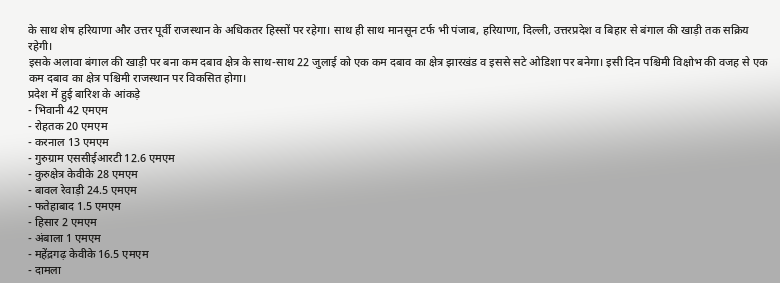के साथ शेष हरियाणा और उत्तर पूर्वी राजस्थान के अधिकतर हिस्सों पर रहेगा। साथ ही साथ मानसून टर्फ भी पंजाब, हरियाणा, दिल्ली, उत्तरप्रदेश व बिहार से बंगाल की खाड़ी तक सक्रिय रहेगी।
इसके अलावा बंगाल की खाड़ी पर बना कम दबाव क्षेत्र के साथ-साथ 22 जुलाई को एक कम दबाव का क्षेत्र झारखंड व इससे सटे ओडिशा पर बनेगा। इसी दिन पश्चिमी विक्षोभ की वजह से एक कम दबाव का क्षेत्र पश्चिमी राजस्थान पर विकसित होगा।
प्रदेश में हुई बारिश के आंकड़े
- भिवानी 42 एमएम
- रोहतक 20 एमएम
- करनाल 13 एमएम
- गुरुग्राम एससीईआरटी 12.6 एमएम
- कुरुक्षेत्र केवीके 28 एमएम
- बावल रेवाड़ी 24.5 एमएम
- फतेहाबाद 1.5 एमएम
- हिसार 2 एमएम
- अंबाला 1 एमएम
- महेंद्रगढ़ केवीके 16.5 एमएम
- दामला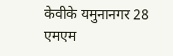केवीके यमुनानगर 28 एमएम